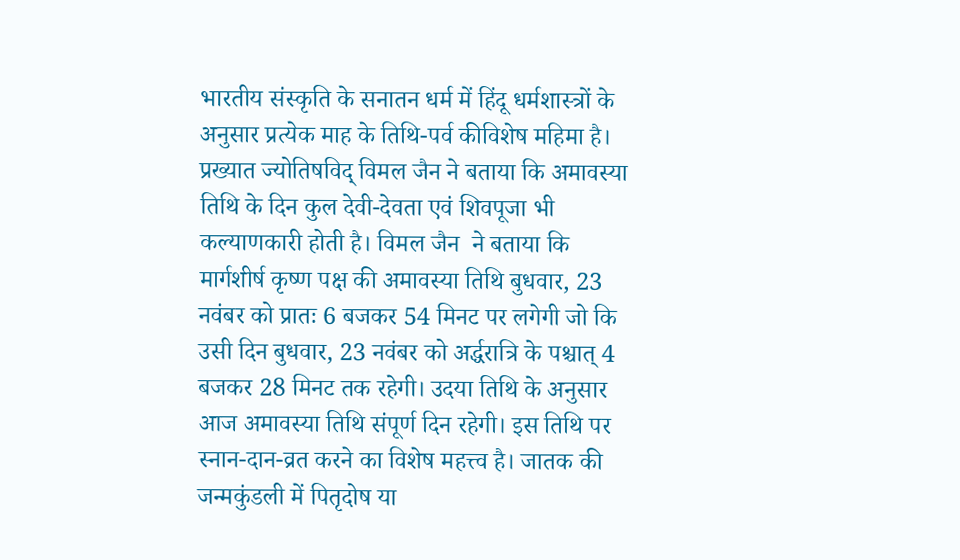भारतीय संस्कृति के सनातन धर्म में हिंदू धर्मशास्त्रों के अनुसार प्रत्येक माह के तिथि-पर्व कीविशेष महिमा है। प्रख्यात ज्योतिषविद् विमल जैन ने बताया कि अमावस्या तिथि के दिन कुल देवी-देवता एवं शिवपूजा भी कल्याणकारी होती है। विमल जैन  ने बताया कि मार्गशीर्ष कृष्ण पक्ष की अमावस्या तिथि बुधवार, 23 नवंबर को प्रातः 6 बजकर 54 मिनट पर लगेगी जो कि उसी दिन बुधवार, 23 नवंबर को अर्द्धरात्रि के पश्चात् 4 बजकर 28 मिनट तक रहेगी। उदया तिथि के अनुसार आज अमावस्या तिथि संपूर्ण दिन रहेगी। इस तिथि पर स्नान-दान-व्रत करने का विशेष महत्त्व है। जातक की जन्मकुंडली में पितृदोष या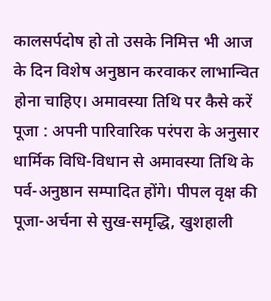कालसर्पदोष हो तो उसके निमित्त भी आज के दिन विशेष अनुष्ठान करवाकर लाभान्वित होना चाहिए। अमावस्या तिथि पर कैसे करें पूजा : अपनी पारिवारिक परंपरा के अनुसार धार्मिक विधि-विधान से अमावस्या तिथि के पर्व-अनुष्ठान सम्पादित होंगे। पीपल वृक्ष की पूजा-अर्चना से सुख-समृद्धि, खुशहाली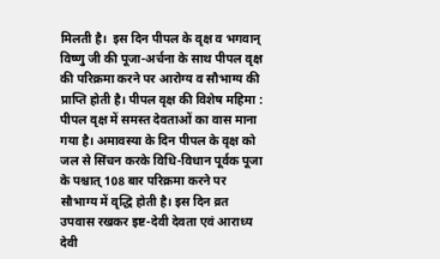मिलती है।  इस दिन पीपल के वृक्ष व भगवान् विष्णु जी की पूजा-अर्चना के साथ पीपल वृक्ष की परिक्रमा करने पर आरोग्य व सौभाग्य की प्राप्ति होती है। पीपल वृक्ष की विशेष महिमा : पीपल वृक्ष में समस्त देवताओं का वास माना गया है। अमावस्या के दिन पीपल के वृक्ष को जल से सिंचन करके विधि-विधान पूर्वक पूजा के पश्चात् 108 बार परिक्रमा करने पर सौभाग्य में वृद्धि होती है। इस दिन व्रत उपवास रखकर इष्ट-देवी देवता एवं आराध्य देवी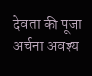देवता की पूजा अर्चना अवश्य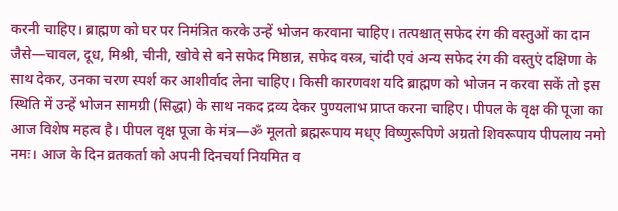करनी चाहिए। ब्राह्मण को घर पर निमंत्रित करके उन्हें भोजन करवाना चाहिए। तत्पश्चात् सफेद रंग की वस्तुओं का दान जैसे—चावल, दूध, मिश्री, चीनी, खोवे से बने सफेद मिष्ठान्न, सफेद वस्त्र, चांदी एवं अन्य सफेद रंग की वस्तुएं दक्षिणा के साथ देकर, उनका चरण स्पर्श कर आशीर्वाद लेना चाहिए। किसी कारणवश यदि ब्राह्मण को भोजन न करवा सकें तो इस स्थिति में उन्हें भोजन सामग्री (सिद्धा) के साथ नकद द्रव्य देकर पुण्यलाभ प्राप्त करना चाहिए। पीपल के वृक्ष की पूजा का आज विशेष महत्व है। पीपल वृक्ष पूजा के मंत्र—ॐ मूलतो ब्रह्मरूपाय मध्ए विष्णुरूपिणे अग्रतो शिवरूपाय पीपलाय नमो नमः। आज के दिन व्रतकर्ता को अपनी दिनचर्या नियमित व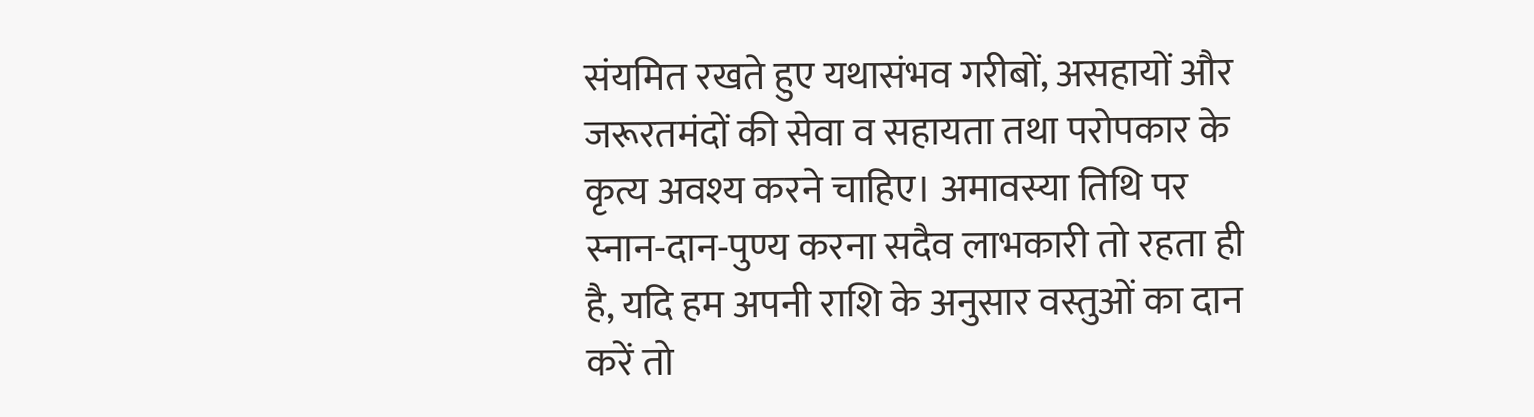संयमित रखते हुए यथासंभव गरीबों, असहायों और जरूरतमंदों की सेवा व सहायता तथा परोपकार के कृत्य अवश्य करने चाहिए। अमावस्या तिथि पर स्नान-दान-पुण्य करना सदैव लाभकारी तो रहता ही है, यदि हम अपनी राशि के अनुसार वस्तुओं का दान करें तो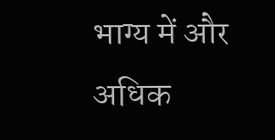भाग्य में और अधिक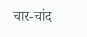चार-चांद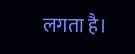लगता है।